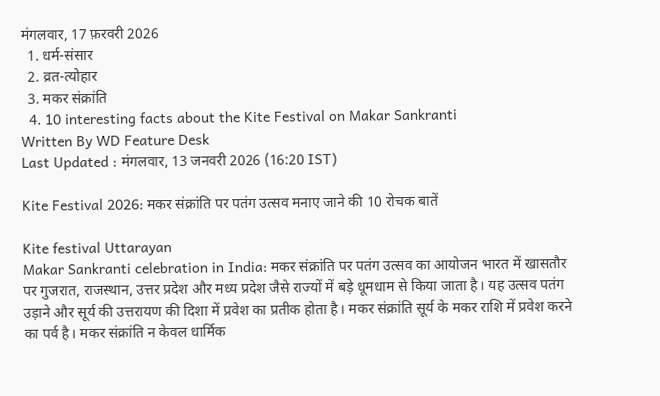मंगलवार, 17 फ़रवरी 2026
  1. धर्म-संसार
  2. व्रत-त्योहार
  3. मकर संक्रां‍ति
  4. 10 interesting facts about the Kite Festival on Makar Sankranti
Written By WD Feature Desk
Last Updated : मंगलवार, 13 जनवरी 2026 (16:20 IST)

Kite Festival 2026: मकर संक्रांति पर पतंग उत्सव मनाए जाने की 10 रोचक बातें

Kite festival Uttarayan
Makar Sankranti celebration in India: मकर संक्रांति पर पतंग उत्सव का आयोजन भारत में खासतौर पर गुजरात, राजस्थान, उत्तर प्रदेश और मध्य प्रदेश जैसे राज्यों में बड़े धूमधाम से किया जाता है। यह उत्सव पतंग उड़ाने और सूर्य की उत्तरायण की दिशा में प्रवेश का प्रतीक होता है। मकर संक्रांति सूर्य के मकर राशि में प्रवेश करने का पर्व है। मकर संक्रांति न केवल धार्मिक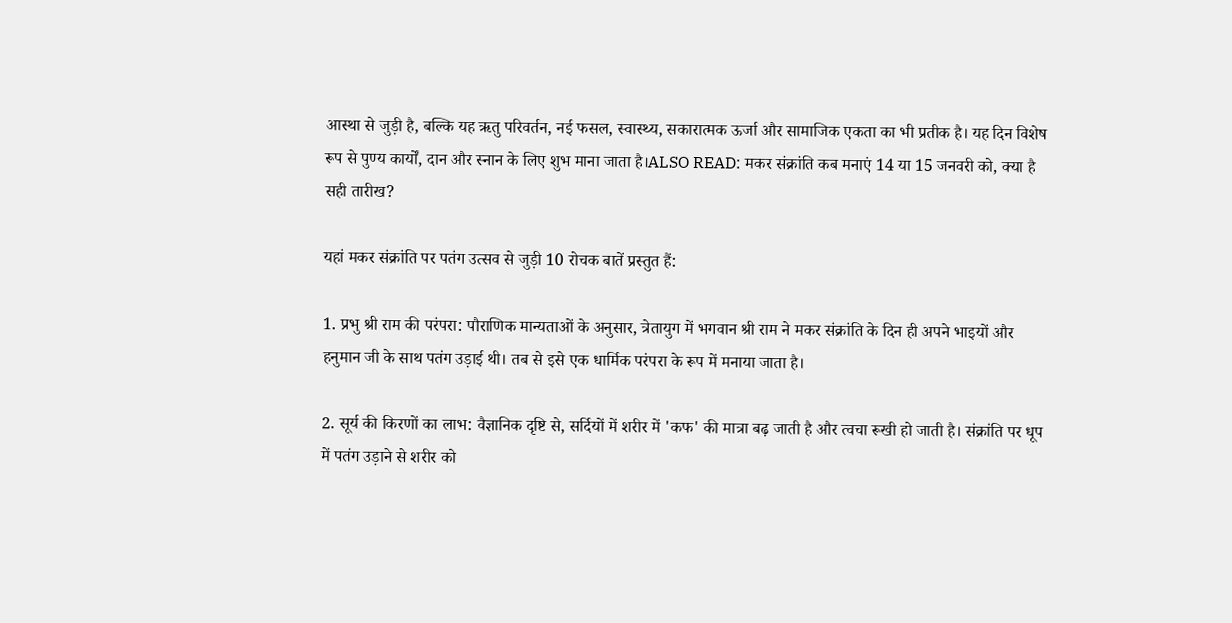आस्था से जुड़ी है, बल्कि यह ऋतु परिवर्तन, नई फसल, स्वास्थ्य, सकारात्मक ऊर्जा और सामाजिक एकता का भी प्रतीक है। यह दिन विशेष रूप से पुण्य कार्यों, दान और स्नान के लिए शुभ माना जाता है।ALSO READ: मकर संक्रांति कब मनाएं 14 या 15 जनवरी को, क्या है सही तारीख?

यहां मकर संक्रांति पर पतंग उत्सव से जुड़ी 10 रोचक बातें प्रस्तुत हैं:

1. प्रभु श्री राम की परंपरा: पौराणिक मान्यताओं के अनुसार, त्रेतायुग में भगवान श्री राम ने मकर संक्रांति के दिन ही अपने भाइयों और हनुमान जी के साथ पतंग उड़ाई थी। तब से इसे एक धार्मिक परंपरा के रूप में मनाया जाता है।

2. सूर्य की किरणों का लाभ: वैज्ञानिक दृष्टि से, सर्दियों में शरीर में 'कफ' की मात्रा बढ़ जाती है और त्वचा रूखी हो जाती है। संक्रांति पर धूप में पतंग उड़ाने से शरीर को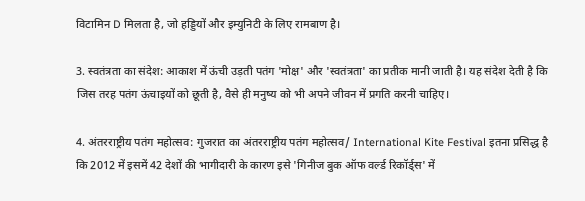विटामिन D मिलता है, जो हड्डियों और इम्युनिटी के लिए रामबाण है।

3. स्वतंत्रता का संदेश: आकाश में ऊंची उड़ती पतंग 'मोक्ष' और 'स्वतंत्रता' का प्रतीक मानी जाती है। यह संदेश देती है कि जिस तरह पतंग ऊंचाइयों को छूती है, वैसे ही मनुष्य को भी अपने जीवन में प्रगति करनी चाहिए।

4. अंतरराष्ट्रीय पतंग महोत्सव: गुजरात का अंतरराष्ट्रीय पतंग महोत्सव/ International Kite Festival इतना प्रसिद्ध है कि 2012 में इसमें 42 देशों की भागीदारी के कारण इसे 'गिनीज बुक ऑफ वर्ल्ड रिकॉर्ड्स' में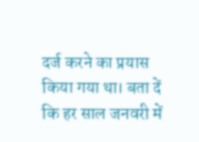दर्ज करने का प्रयास किया गया था। बता दें कि हर साल जनवरी में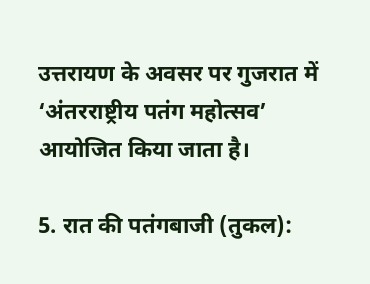उत्तरायण के अवसर पर गुजरात में ‘अंतरराष्ट्रीय पतंग महोत्सव’ आयोजित किया जाता है।

5. रात की पतंगबाजी (तुकल):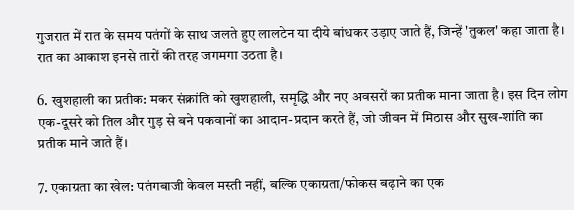गुजरात में रात के समय पतंगों के साथ जलते हुए लालटेन या दीये बांधकर उड़ाए जाते हैं, जिन्हें 'तुकल' कहा जाता है। रात का आकाश इनसे तारों की तरह जगमगा उठता है।

6. खुशहाली का प्रतीक: मकर संक्रांति को खुशहाली, समृद्धि और नए अवसरों का प्रतीक माना जाता है। इस दिन लोग एक-दूसरे को तिल और गुड़ से बने पकवानों का आदान-प्रदान करते हैं, जो जीवन में मिठास और सुख-शांति का प्रतीक माने जाते हैं।

7. एकाग्रता का खेल: पतंगबाजी केवल मस्ती नहीं, बल्कि एकाग्रता/फोकस बढ़ाने का एक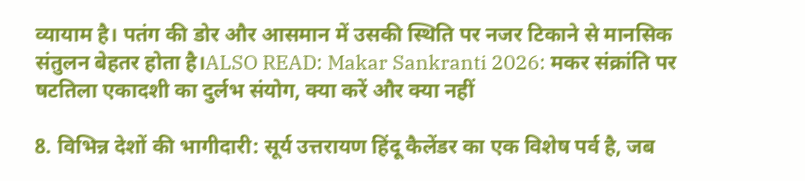व्यायाम है। पतंग की डोर और आसमान में उसकी स्थिति पर नजर टिकाने से मानसिक संतुलन बेहतर होता है।ALSO READ: Makar Sankranti 2026: मकर संक्रांति पर षटतिला एकादशी का दुर्लभ संयोग, क्या करें और क्या नहीं

8. विभिन्न देशों की भागीदारी: सूर्य उत्तरायण हिंदू कैलेंडर का एक विशेष पर्व है, जब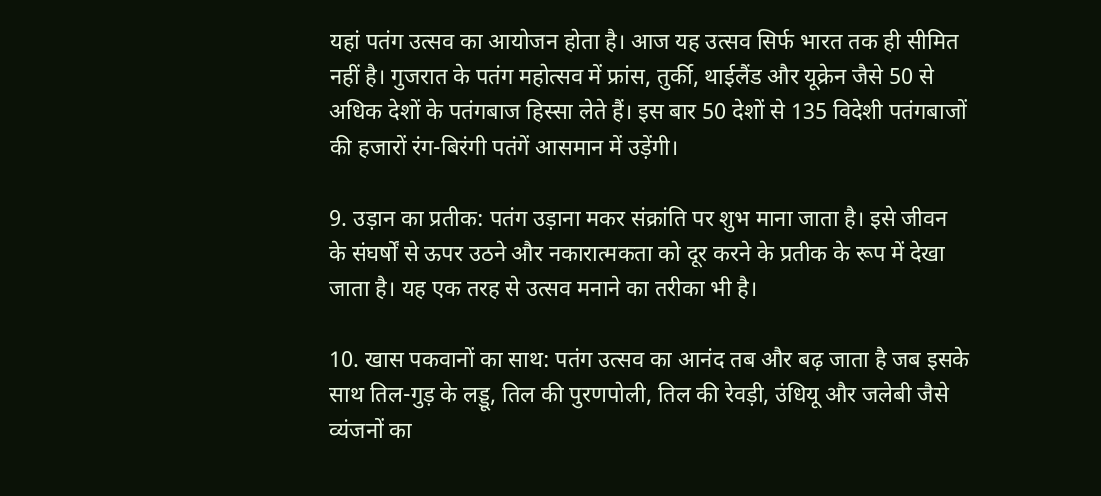यहां पतंग उत्सव का आयोजन होता है। आज यह उत्सव सिर्फ भारत तक ही सीमित नहीं है। गुजरात के पतंग महोत्सव में फ्रांस, तुर्की, थाईलैंड और यूक्रेन जैसे 50 से अधिक देशों के पतंगबाज हिस्सा लेते हैं। इस बार 50 देशों से 135 विदेशी पतंगबाजों की हजारों रंग-बिरंगी पतंगें आसमान में उड़ेंगी।

9. उड़ान का प्रतीक: पतंग उड़ाना मकर संक्रांति पर शुभ माना जाता है। इसे जीवन के संघर्षों से ऊपर उठने और नकारात्मकता को दूर करने के प्रतीक के रूप में देखा जाता है। यह एक तरह से उत्सव मनाने का तरीका भी है।

10. खास पकवानों का साथ: पतंग उत्सव का आनंद तब और बढ़ जाता है जब इसके साथ तिल-गुड़ के लड्डू, तिल की पुरणपोली, तिल की रेवड़ी, उंधियू और जलेबी जैसे व्यंजनों का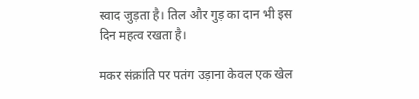स्वाद जुड़ता है। तिल और गुड़ का दान भी इस दिन महत्व रखता है।

मकर संक्रांति पर पतंग उड़ाना केवल एक खेल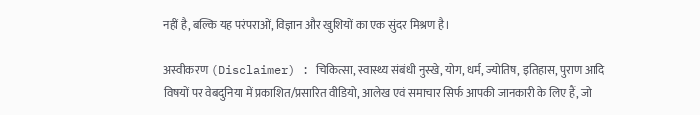नहीं है, बल्कि यह परंपराओं, विज्ञान और खुशियों का एक सुंदर मिश्रण है।

अस्वीकरण (Disclaimer) : चिकित्सा, स्वास्थ्य संबंधी नुस्खे, योग, धर्म, ज्योतिष, इतिहास, पुराण आदि विषयों पर वेबदुनिया में प्रकाशित/प्रसारित वीडियो, आलेख एवं समाचार सिर्फ आपकी जानकारी के लिए हैं, जो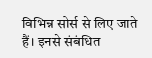विभिन्न सोर्स से लिए जाते हैं। इनसे संबंधित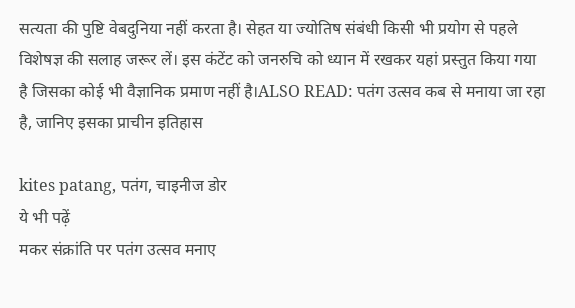सत्यता की पुष्टि वेबदुनिया नहीं करता है। सेहत या ज्योतिष संबंधी किसी भी प्रयोग से पहले विशेषज्ञ की सलाह जरूर लें। इस कंटेंट को जनरुचि को ध्यान में रखकर यहां प्रस्तुत किया गया है जिसका कोई भी वैज्ञानिक प्रमाण नहीं है।ALSO READ: पतंग उत्सव कब से मनाया जा रहा है, जानिए इसका प्राचीन इतिहास

kites patang, पतंग, चाइनीज डोर
ये भी पढ़ें
मकर संक्रांति पर पतंग उत्सव मनाए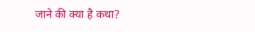जाने की क्या है कथा?